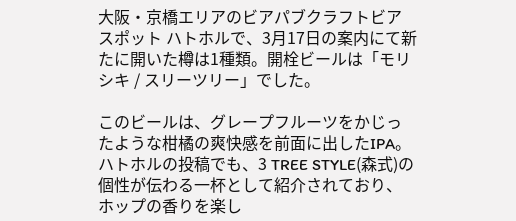大阪・京橋エリアのビアパブクラフトビアスポット ハトホルで、3月17日の案内にて新たに開いた樽は1種類。開栓ビールは「モリシキ / スリーツリー」でした。

このビールは、グレープフルーツをかじったような柑橘の爽快感を前面に出したIPA。ハトホルの投稿でも、3 TREE STYLE(森式)の個性が伝わる一杯として紹介されており、ホップの香りを楽し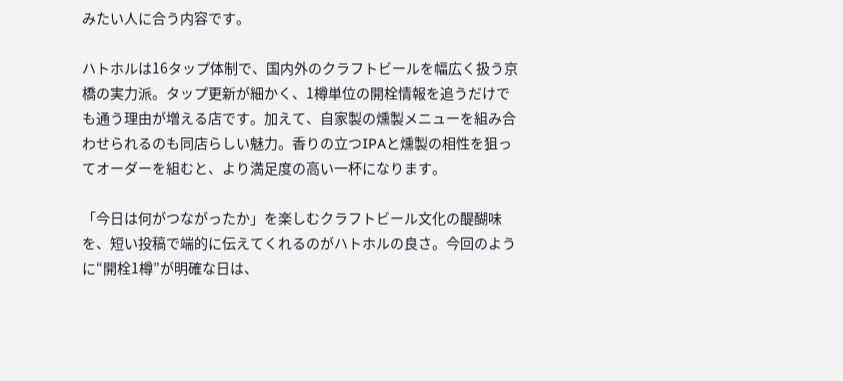みたい人に合う内容です。

ハトホルは16タップ体制で、国内外のクラフトビールを幅広く扱う京橋の実力派。タップ更新が細かく、1樽単位の開栓情報を追うだけでも通う理由が増える店です。加えて、自家製の燻製メニューを組み合わせられるのも同店らしい魅力。香りの立つIPAと燻製の相性を狙ってオーダーを組むと、より満足度の高い一杯になります。

「今日は何がつながったか」を楽しむクラフトビール文化の醍醐味を、短い投稿で端的に伝えてくれるのがハトホルの良さ。今回のように“開栓1樽”が明確な日は、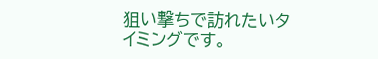狙い撃ちで訪れたいタイミングです。